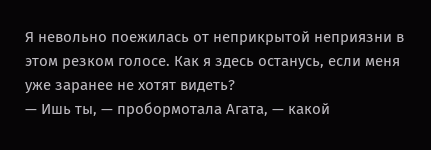Я невольно поежилась от неприкрытой неприязни в этом резком голосе. Как я здесь останусь, если меня уже заранее не хотят видеть?
— Ишь ты, — пробормотала Агата, — какой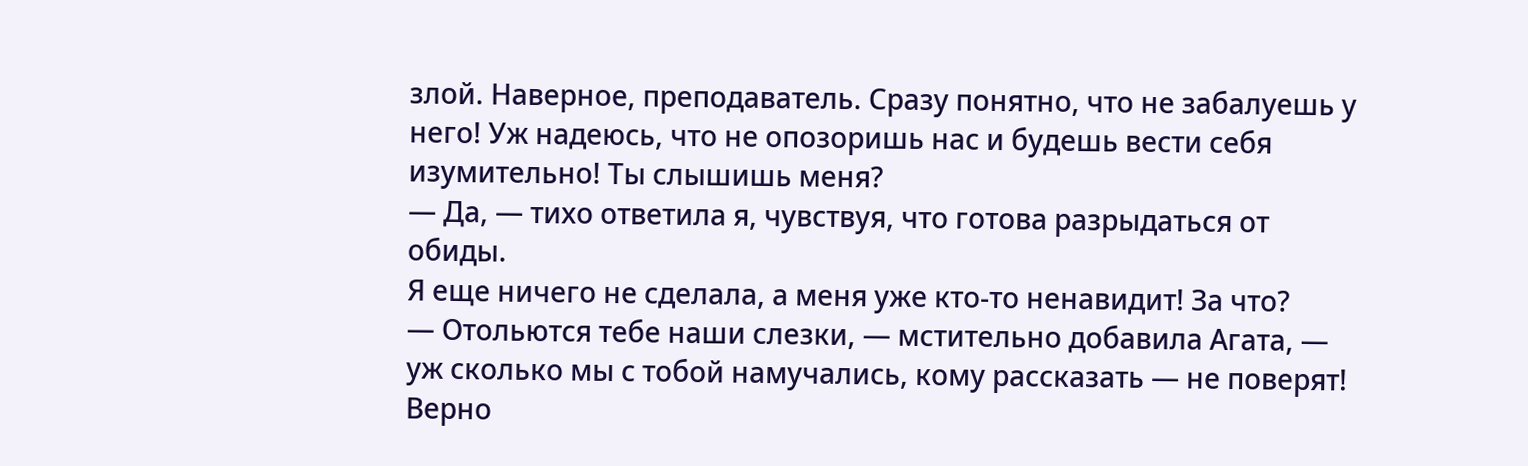злой. Наверное, преподаватель. Сразу понятно, что не забалуешь у него! Уж надеюсь, что не опозоришь нас и будешь вести себя изумительно! Ты слышишь меня?
— Да, — тихо ответила я, чувствуя, что готова разрыдаться от обиды.
Я еще ничего не сделала, а меня уже кто-то ненавидит! За что?
— Отольются тебе наши слезки, — мстительно добавила Агата, — уж сколько мы с тобой намучались, кому рассказать — не поверят! Верно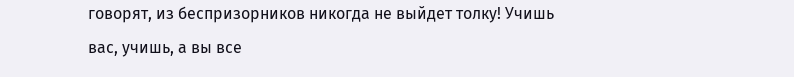говорят, из беспризорников никогда не выйдет толку! Учишь вас, учишь, а вы все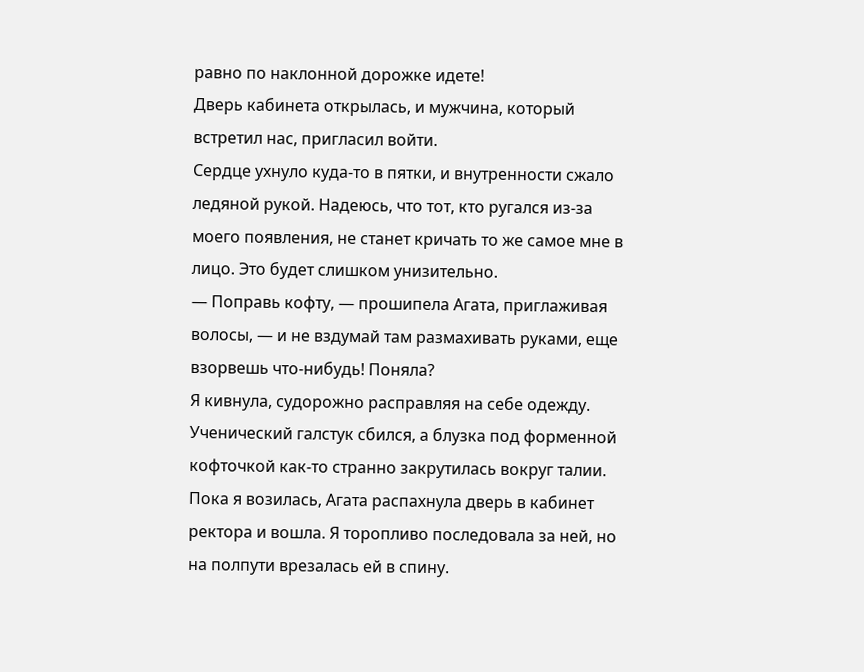равно по наклонной дорожке идете!
Дверь кабинета открылась, и мужчина, который встретил нас, пригласил войти.
Сердце ухнуло куда-то в пятки, и внутренности сжало ледяной рукой. Надеюсь, что тот, кто ругался из-за моего появления, не станет кричать то же самое мне в лицо. Это будет слишком унизительно.
— Поправь кофту, — прошипела Агата, приглаживая волосы, — и не вздумай там размахивать руками, еще взорвешь что-нибудь! Поняла?
Я кивнула, судорожно расправляя на себе одежду. Ученический галстук сбился, а блузка под форменной кофточкой как-то странно закрутилась вокруг талии.
Пока я возилась, Агата распахнула дверь в кабинет ректора и вошла. Я торопливо последовала за ней, но на полпути врезалась ей в спину.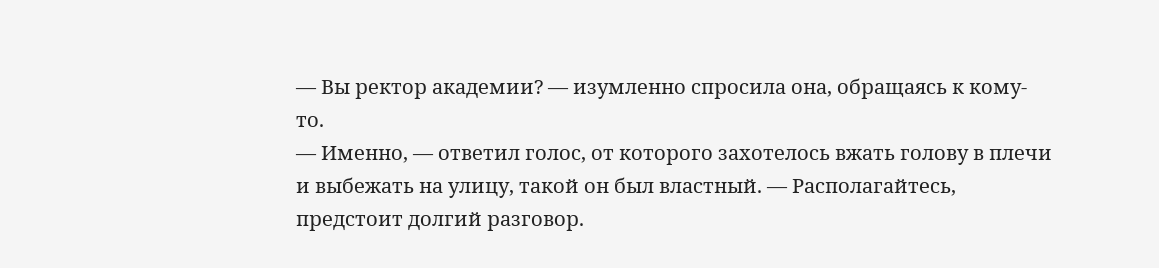— Вы ректор академии? — изумленно спросила она, обращаясь к кому-то.
— Именно, — ответил голос, от которого захотелось вжать голову в плечи и выбежать на улицу, такой он был властный. — Располагайтесь, предстоит долгий разговор.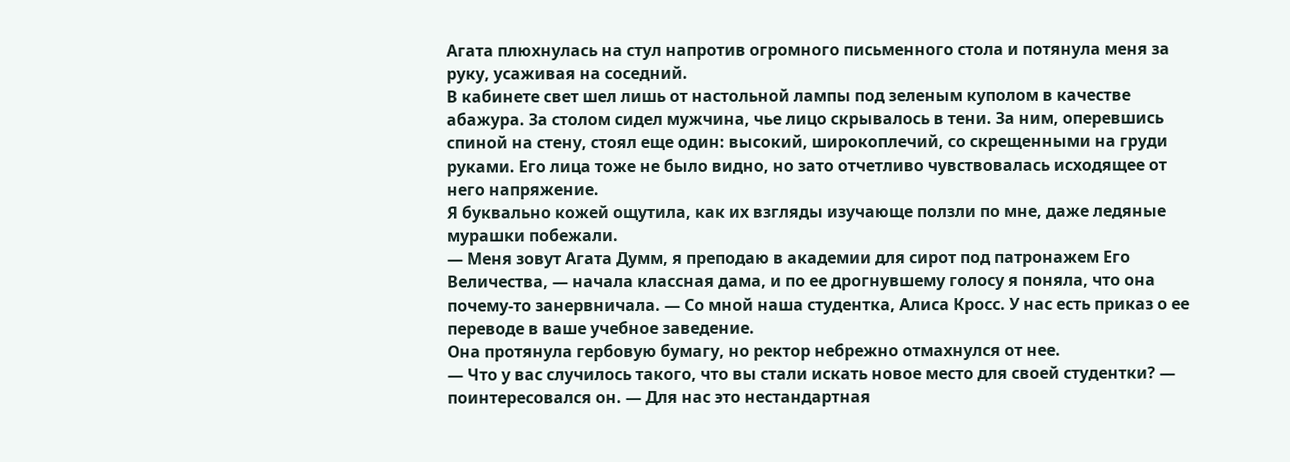Агата плюхнулась на стул напротив огромного письменного стола и потянула меня за руку, усаживая на соседний.
В кабинете свет шел лишь от настольной лампы под зеленым куполом в качестве абажура. За столом сидел мужчина, чье лицо скрывалось в тени. За ним, оперевшись спиной на стену, стоял еще один: высокий, широкоплечий, со скрещенными на груди руками. Его лица тоже не было видно, но зато отчетливо чувствовалась исходящее от него напряжение.
Я буквально кожей ощутила, как их взгляды изучающе ползли по мне, даже ледяные мурашки побежали.
— Меня зовут Агата Думм, я преподаю в академии для сирот под патронажем Его Величества, — начала классная дама, и по ее дрогнувшему голосу я поняла, что она почему-то занервничала. — Со мной наша студентка, Алиса Кросс. У нас есть приказ о ее переводе в ваше учебное заведение.
Она протянула гербовую бумагу, но ректор небрежно отмахнулся от нее.
— Что у вас случилось такого, что вы стали искать новое место для своей студентки? — поинтересовался он. — Для нас это нестандартная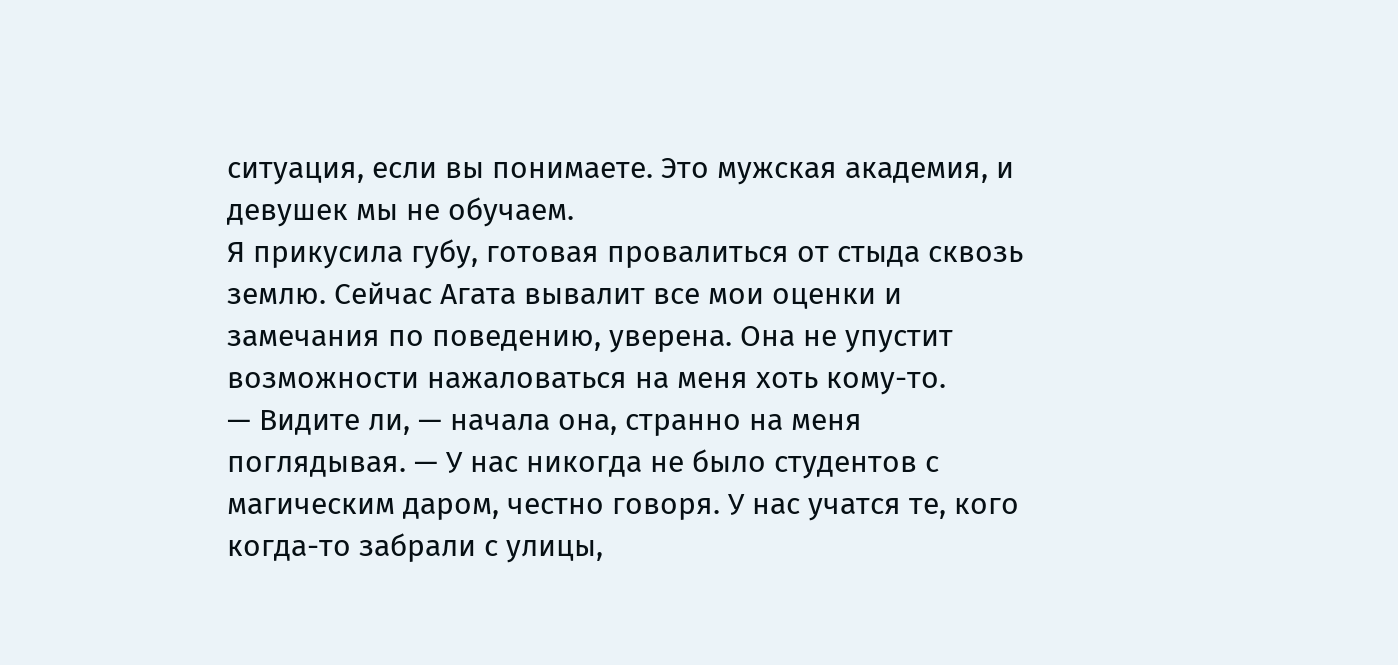ситуация, если вы понимаете. Это мужская академия, и девушек мы не обучаем.
Я прикусила губу, готовая провалиться от стыда сквозь землю. Сейчас Агата вывалит все мои оценки и замечания по поведению, уверена. Она не упустит возможности нажаловаться на меня хоть кому-то.
— Видите ли, — начала она, странно на меня поглядывая. — У нас никогда не было студентов с магическим даром, честно говоря. У нас учатся те, кого когда-то забрали с улицы,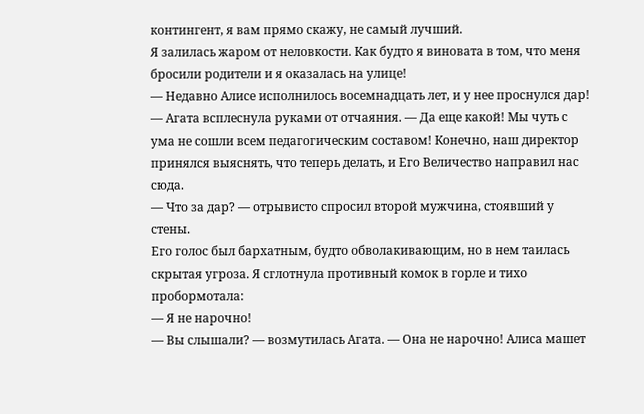контингент, я вам прямо скажу, не самый лучший.
Я залилась жаром от неловкости. Как будто я виновата в том, что меня бросили родители и я оказалась на улице!
— Недавно Алисе исполнилось восемнадцать лет, и у нее проснулся дар! — Агата всплеснула руками от отчаяния. — Да еще какой! Мы чуть с ума не сошли всем педагогическим составом! Конечно, наш директор принялся выяснять, что теперь делать, и Его Величество направил нас сюда.
— Что за дар? — отрывисто спросил второй мужчина, стоявший у стены.
Его голос был бархатным, будто обволакивающим, но в нем таилась скрытая угроза. Я сглотнула противный комок в горле и тихо пробормотала:
— Я не нарочно!
— Вы слышали? — возмутилась Агата. — Она не нарочно! Алиса машет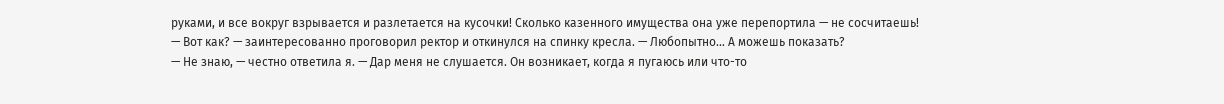руками, и все вокруг взрывается и разлетается на кусочки! Сколько казенного имущества она уже перепортила — не сосчитаешь!
— Вот как? — заинтересованно проговорил ректор и откинулся на спинку кресла. — Любопытно… А можешь показать?
— Не знаю, — честно ответила я. — Дар меня не слушается. Он возникает, когда я пугаюсь или что-то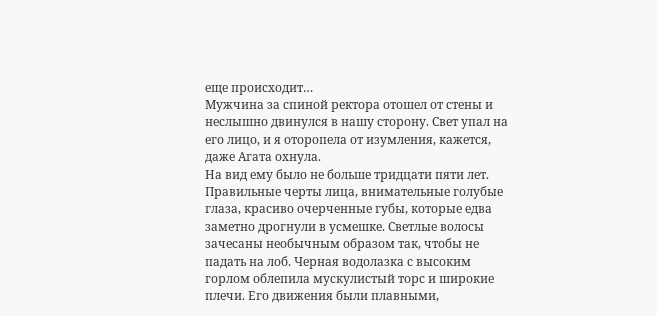еще происходит…
Мужчина за спиной ректора отошел от стены и неслышно двинулся в нашу сторону. Свет упал на его лицо, и я оторопела от изумления, кажется, даже Агата охнула.
На вид ему было не больше тридцати пяти лет. Правильные черты лица, внимательные голубые глаза, красиво очерченные губы, которые едва заметно дрогнули в усмешке. Светлые волосы зачесаны необычным образом так, чтобы не падать на лоб. Черная водолазка с высоким горлом облепила мускулистый торс и широкие плечи. Его движения были плавными,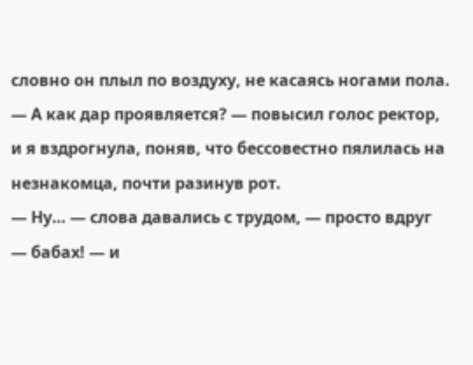словно он плыл по воздуху, не касаясь ногами пола.
— А как дар проявляется? — повысил голос ректор, и я вздрогнула, поняв, что бессовестно пялилась на незнакомца, почти разинув рот.
— Ну… — слова давались с трудом, — просто вдруг — бабах! — и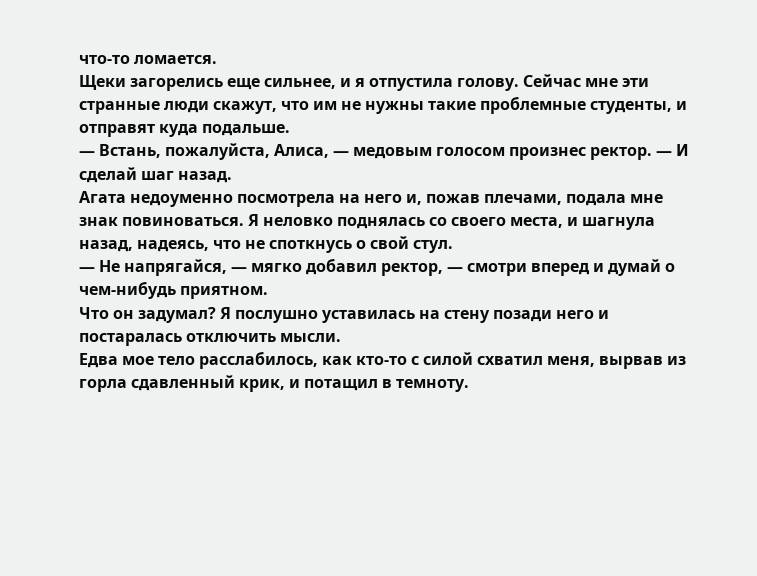что-то ломается.
Щеки загорелись еще сильнее, и я отпустила голову. Сейчас мне эти странные люди скажут, что им не нужны такие проблемные студенты, и отправят куда подальше.
— Встань, пожалуйста, Алиса, — медовым голосом произнес ректор. — И сделай шаг назад.
Агата недоуменно посмотрела на него и, пожав плечами, подала мне знак повиноваться. Я неловко поднялась со своего места, и шагнула назад, надеясь, что не споткнусь о свой стул.
— Не напрягайся, — мягко добавил ректор, — смотри вперед и думай о чем-нибудь приятном.
Что он задумал? Я послушно уставилась на стену позади него и постаралась отключить мысли.
Едва мое тело расслабилось, как кто-то с силой схватил меня, вырвав из горла сдавленный крик, и потащил в темноту.